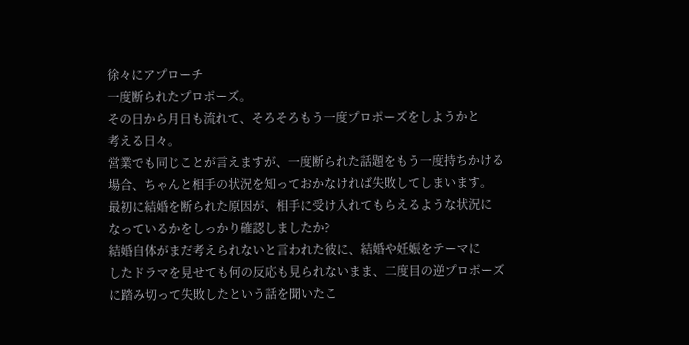徐々にアプローチ
一度断られたプロポーズ。
その日から月日も流れて、そろそろもう一度プロポーズをしようかと
考える日々。
営業でも同じことが言えますが、一度断られた話題をもう一度持ちかける
場合、ちゃんと相手の状況を知っておかなければ失敗してしまいます。
最初に結婚を断られた原因が、相手に受け入れてもらえるような状況に
なっているかをしっかり確認しましたか?
結婚自体がまだ考えられないと言われた彼に、結婚や妊娠をテーマに
したドラマを見せても何の反応も見られないまま、二度目の逆プロポーズ
に踏み切って失敗したという話を聞いたこ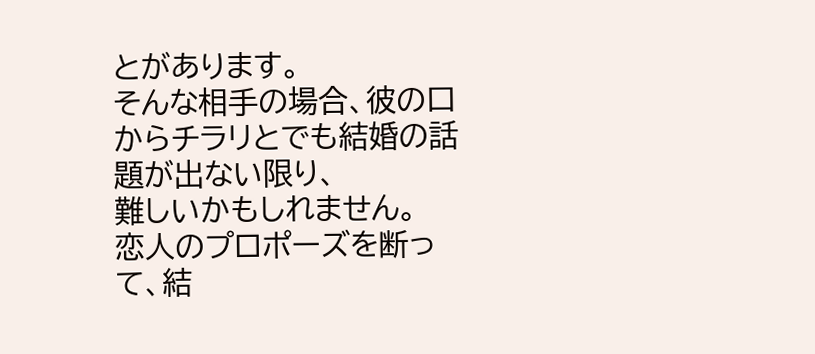とがあります。
そんな相手の場合、彼の口からチラリとでも結婚の話題が出ない限り、
難しいかもしれません。
恋人のプロポーズを断って、結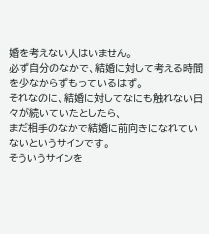婚を考えない人はいません。
必ず自分のなかで、結婚に対して考える時間を少なからずもっているはず。
それなのに、結婚に対してなにも触れない日々が続いていたとしたら、
まだ相手のなかで結婚に前向きになれていないというサインです。
そういうサインを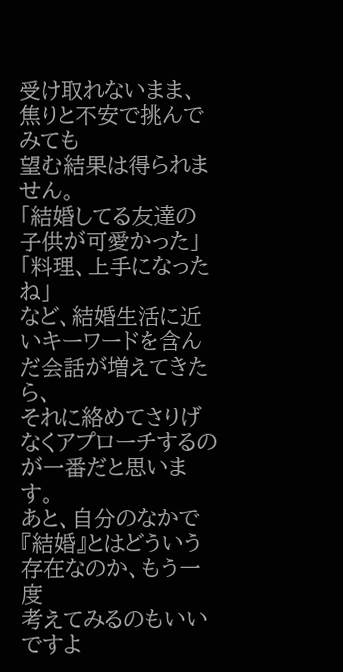受け取れないまま、焦りと不安で挑んでみても
望む結果は得られません。
「結婚してる友達の子供が可愛かった」「料理、上手になったね」
など、結婚生活に近いキーワードを含んだ会話が増えてきたら、
それに絡めてさりげなくアプローチするのが一番だと思います。
あと、自分のなかで『結婚』とはどういう存在なのか、もう一度
考えてみるのもいいですよ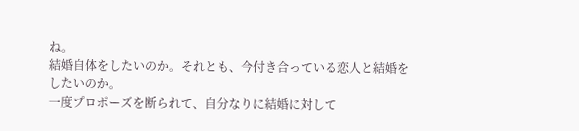ね。
結婚自体をしたいのか。それとも、今付き合っている恋人と結婚を
したいのか。
一度プロポーズを断られて、自分なりに結婚に対して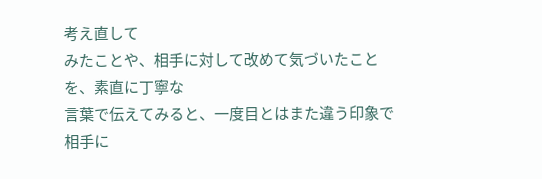考え直して
みたことや、相手に対して改めて気づいたことを、素直に丁寧な
言葉で伝えてみると、一度目とはまた違う印象で相手に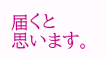届くと
思います。